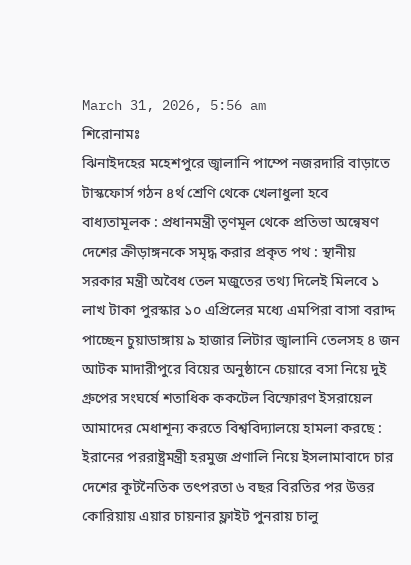March 31, 2026, 5:56 am
শিরোনামঃ
ঝিনাইদহের মহেশপুরে জ্বালানি পাম্পে নজরদারি বাড়াতে টাস্কফোর্স গঠন ৪র্থ শ্রেণি থেকে খেলাধুলা হবে বাধ্যতামূলক : প্রধানমন্ত্রী তৃণমূল থেকে প্রতিভা অন্বেষণ দেশের ক্রীড়াঙ্গনকে সমৃদ্ধ করার প্রকৃত পথ : স্থানীয় সরকার মন্ত্রী অবৈধ তেল মজুতের তথ্য দিলেই মিলবে ১ লাখ টাকা পুরস্কার ১০ এপ্রিলের মধ্যে এমপিরা বাসা বরাদ্দ পাচ্ছেন চুয়াডাঙ্গায় ৯ হাজার লিটার জ্বালানি তেলসহ ৪ জন আটক মাদারীপুরে বিয়ের অনুষ্ঠানে চেয়ারে বসা নিয়ে দুই গ্রুপের সংঘর্ষে শতাধিক ককটেল বিস্ফোরণ ইসরায়েল আমাদের মেধাশূন্য করতে বিশ্ববিদ্যালয়ে হামলা করছে : ইরানের পররাষ্ট্রমন্ত্রী হরমুজ প্রণালি নিয়ে ইসলামাবাদে চার দেশের কূটনৈতিক তৎপরতা ৬ বছর বিরতির পর উত্তর কোরিয়ায় এয়ার চায়নার ফ্লাইট পুনরায় চালু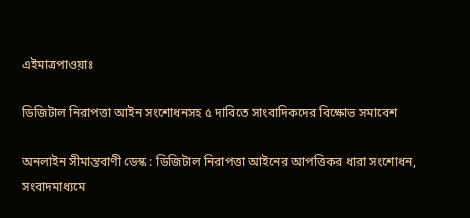এইমাত্রপাওয়াঃ

ডিজিটাল নিরাপত্তা আইন সংশোধনসহ ৫ দাবিতে সাংবাদিকদের বিক্ষোভ সমাবেশ

অনলাইন সীমান্তবাণী ডেস্ক : ডিজিটাল নিরাপত্তা আইনের আপত্তিকর ধারা সংশোধন, সংবাদমাধ্যমে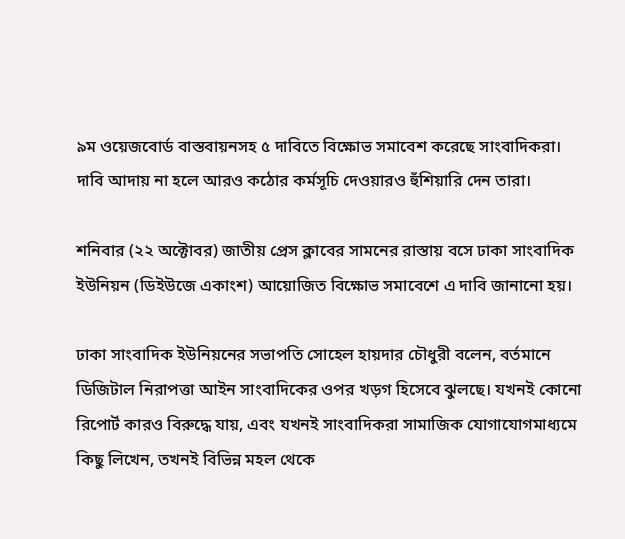৯ম ওয়েজবোর্ড বাস্তবায়নসহ ৫ দাবিতে বিক্ষোভ সমাবেশ করেছে সাংবাদিকরা। দাবি আদায় না হলে আরও কঠোর কর্মসূচি দেওয়ারও হুঁশিয়ারি দেন তারা।

শনিবার (২২ অক্টোবর) জাতীয় প্রেস ক্লাবের সামনের রাস্তায় বসে ঢাকা সাংবাদিক ইউনিয়ন (ডিইউজে একাংশ) আয়োজিত বিক্ষোভ সমাবেশে এ দাবি জানানো হয়।

ঢাকা সাংবাদিক ইউনিয়নের সভাপতি সোহেল হায়দার চৌধুরী বলেন, বর্তমানে ডিজিটাল নিরাপত্তা আইন সাংবাদিকের ওপর খড়গ হিসেবে ঝুলছে। যখনই কোনো রিপোর্ট কারও বিরুদ্ধে যায়, এবং যখনই সাংবাদিকরা সামাজিক যোগাযোগমাধ্যমে কিছু লিখেন, তখনই বিভিন্ন মহল থেকে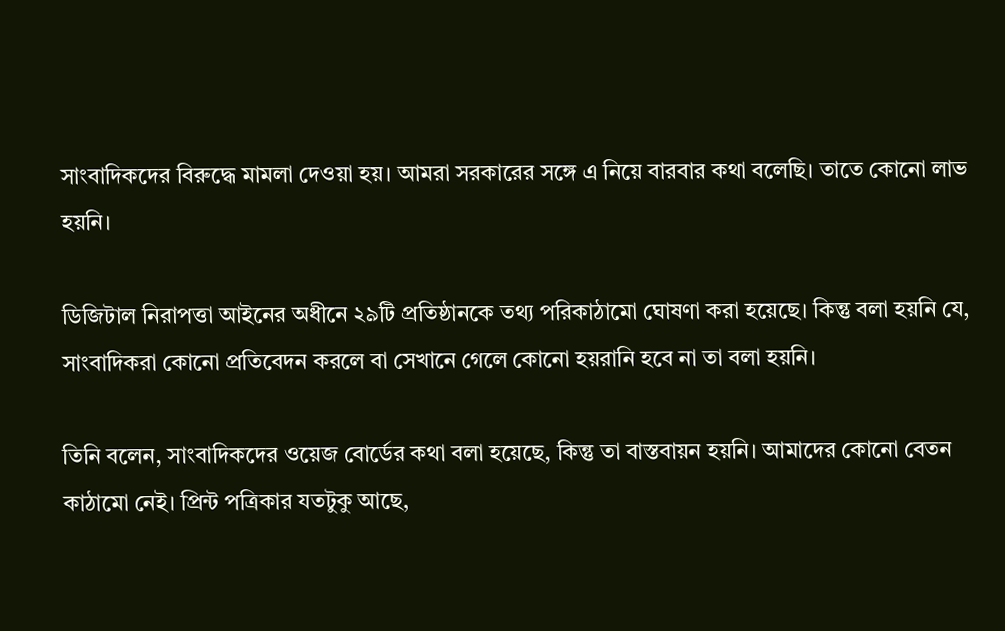সাংবাদিকদের বিরুদ্ধে মামলা দেওয়া হয়। আমরা সরকারের সঙ্গে এ নিয়ে বারবার কথা বলেছি। তাতে কোনো লাভ হয়নি।

ডিজিটাল নিরাপত্তা আইনের অধীনে ২৯টি প্রতিষ্ঠানকে তথ্য পরিকাঠামো ঘোষণা করা হয়েছে। কিন্তু বলা হয়নি যে, সাংবাদিকরা কোনো প্রতিবেদন করলে বা সেখানে গেলে কোনো হয়রানি হবে না তা বলা হয়নি।

তিনি বলেন, সাংবাদিকদের ওয়েজ বোর্ডের কথা বলা হয়েছে, কিন্তু তা বাস্তবায়ন হয়নি। আমাদের কোনো বেতন কাঠামো নেই। প্রিন্ট পত্রিকার যতটুকু আছে,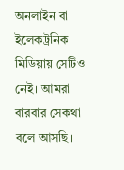অনলাইন বা ইলেকট্রনিক মিডিয়ায় সেটিও নেই। আমরা বারবার সেকথা বলে আসছি।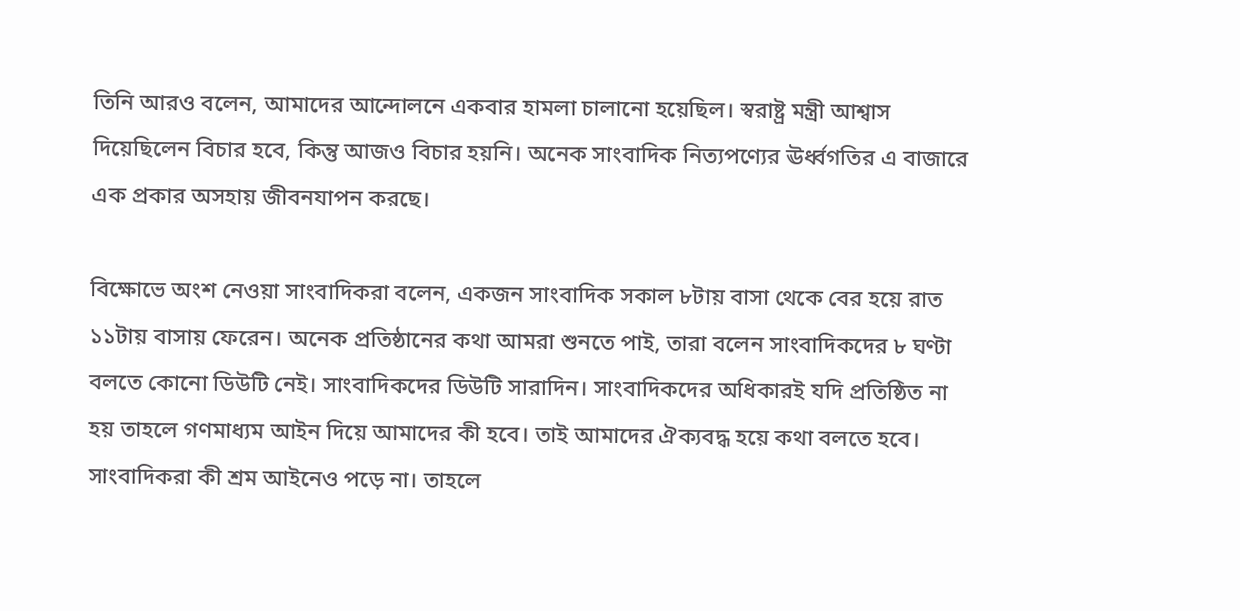তিনি আরও বলেন, আমাদের আন্দোলনে একবার হামলা চালানো হয়েছিল। স্বরাষ্ট্র মন্ত্রী আশ্বাস দিয়েছিলেন বিচার হবে, কিন্তু আজও বিচার হয়নি। অনেক সাংবাদিক নিত্যপণ্যের ঊর্ধ্বগতির এ বাজারে এক প্রকার অসহায় জীবনযাপন করছে।

বিক্ষোভে অংশ নেওয়া সাংবাদিকরা বলেন, একজন সাংবাদিক সকাল ৮টায় বাসা থেকে বের হয়ে রাত ১১টায় বাসায় ফেরেন। অনেক প্রতিষ্ঠানের কথা আমরা শুনতে পাই, তারা বলেন সাংবাদিকদের ৮ ঘণ্টা বলতে কোনো ডিউটি নেই। সাংবাদিকদের ডিউটি সারাদিন। সাংবাদিকদের অধিকারই যদি প্রতিষ্ঠিত না হয় তাহলে গণমাধ্যম আইন দিয়ে আমাদের কী হবে। তাই আমাদের ঐক্যবদ্ধ হয়ে কথা বলতে হবে। সাংবাদিকরা কী শ্রম আইনেও পড়ে না। তাহলে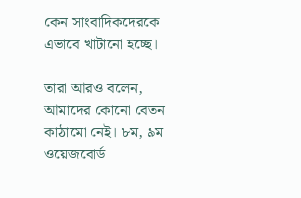কেন সাংবাদিকদেরকে এভাবে খাটানো হচ্ছে।

তারা আরও বলেন, আমাদের কোনো বেতন কাঠামো নেই। ৮ম, ৯ম ওয়েজবোর্ড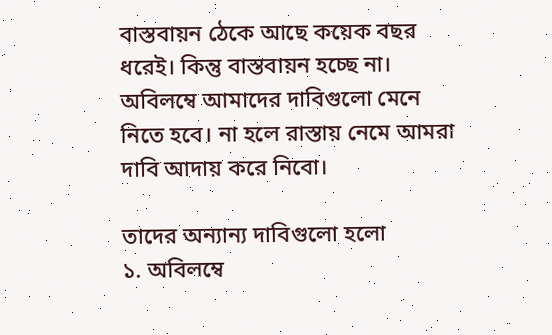বাস্তবায়ন ঠেকে আছে কয়েক বছর ধরেই। কিন্তু বাস্তবায়ন হচ্ছে না। অবিলম্বে আমাদের দাবিগুলো মেনে নিতে হবে। না হলে রাস্তায় নেমে আমরা দাবি আদায় করে নিবো।

তাদের অন্যান্য দাবিগুলো হলো
১. অবিলম্বে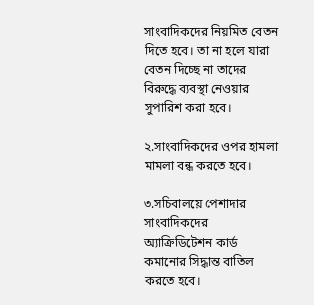সাংবাদিকদের নিয়মিত বেতন দিতে হবে। তা না হলে যারা বেতন দিচ্ছে না তাদের বিরুদ্ধে ব্যবস্থা নেওয়ার সুপারিশ করা হবে।

২.সাংবাদিকদের ওপর হামলা মামলা বন্ধ করতে হবে।

৩.সচিবালয়ে পেশাদার সাংবাদিকদের অ্যাক্রিডিটেশন কার্ড কমানোর সিদ্ধান্ত বাতিল করতে হবে।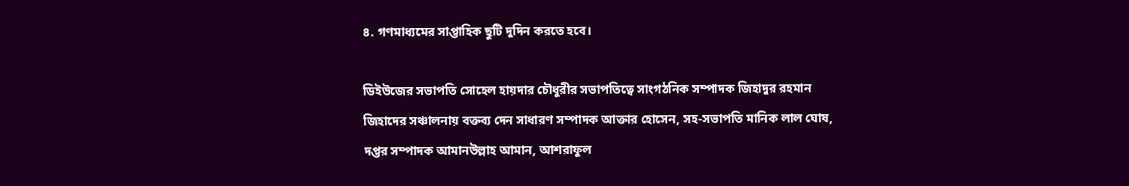৪. গণমাধ্যমের সাপ্তাহিক ছুটি দুদিন করতে হবে।

ডিইউজের সভাপতি সোহেল হায়দার চৌধুরীর সভাপতিত্বে সাংগঠনিক সম্পাদক জিহাদুর রহমান জিহাদের সঞ্চালনায় বক্তব্য দেন সাধারণ সম্পাদক আক্তার হোসেন, সহ-সভাপতি মানিক লাল ঘোষ, দপ্তর সম্পাদক আমানউল্লাহ আমান, আশরাফুল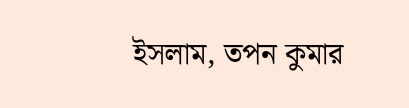ইসলাম, তপন কুমার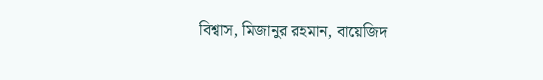বিশ্বাস, মিজানুর রহমান, বায়েজিদ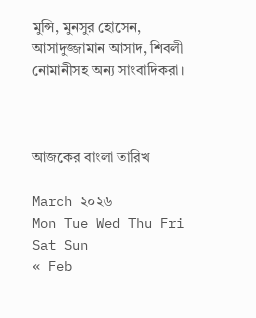মুন্সি, মুনসুর হোসেন, আসাদুজ্জামান আসাদ, শিবলী নোমানীসহ অন্য সাংবাদিকরা।



আজকের বাংলা তারিখ

March ২০২৬
Mon Tue Wed Thu Fri Sat Sun
« Feb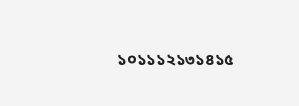১০১১১২১৩১৪১৫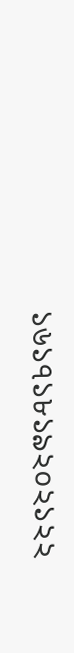১৬১৭১৮১৯২০২১২২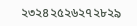২৩২৪২৫২৬২৭২৮২৯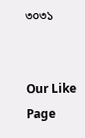৩০৩১


Our Like Page